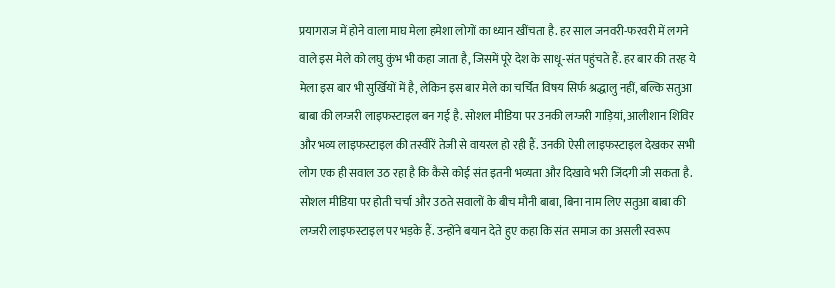प्रयागराज में होने वाला माघ मेला हमेशा लोगों का ध्यान खींचता है. हर साल जनवरी-फरवरी में लगने वाले इस मेले को लघु कुंभ भी कहा जाता है, जिसमें पूरे देश के साधू-संत पहुंचते हैं. हर बार की तरह ये मेला इस बार भी सुर्खियों में है, लेकिन इस बार मेले का चर्चित विषय सिर्फ श्रद्धालु नहीं, बल्कि सतुआ बाबा की लग्जरी लाइफस्टाइल बन गई है. सोशल मीडिया पर उनकी लग्जरी गाड़ियां, आलीशान शिविर और भव्य लाइफस्टाइल की तस्वीरें तेजी से वायरल हो रही हैं. उनकी ऐसी लाइफस्टाइल देखकर सभी लोग एक ही सवाल उठ रहा है कि कैसे कोई संत इतनी भव्यता और दिखावे भरी जिंदगी जी सकता है.
सोशल मीडिया पर होती चर्चा और उठते सवालों के बीच मौनी बाबा, बिना नाम लिए सतुआ बाबा की लग्जरी लाइफस्टाइल पर भड़के हैं. उन्होंने बयान देते हुए कहा कि संत समाज का असली स्वरूप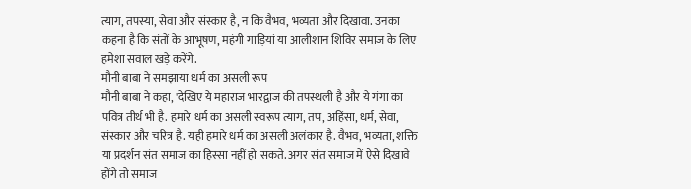त्याग, तपस्या, सेवा और संस्कार है, न कि वैभव, भव्यता और दिखावा. उनका कहना है कि संतों के आभूषण, महंगी गाड़ियां या आलीशान शिविर समाज के लिए हमेशा सवाल खड़े करेंगे.
मौनी बाबा ने समझाया धर्म का असली रूप
मौनी बाबा ने कहा, 'देखिए ये महाराज भारद्वाज की तपस्थली है और ये गंगा का पवित्र तीर्थ भी है. हमारे धर्म का असली स्वरूप त्याग, तप, अहिंसा, धर्म, सेवा, संस्कार और चरित्र है. यही हमारे धर्म का असली अलंकार है. वैभव, भव्यता, शक्ति या प्रदर्शन संत समाज का हिस्सा नहीं हो सकते. अगर संत समाज में ऐसे दिखावे होंगे तो समाज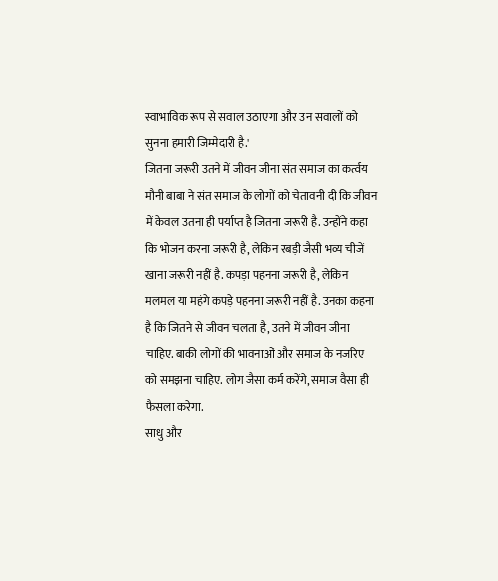स्वाभाविक रूप से सवाल उठाएगा और उन सवालों को सुनना हमारी जिम्मेदारी है.'
जितना जरूरी उतने में जीवन जीना संत समाज का कर्त्वय
मौनी बाबा ने संत समाज के लोगों को चेतावनी दी कि जीवन में केवल उतना ही पर्याप्त है जितना जरूरी है. उन्होंने कहा कि भोजन करना जरूरी है, लेकिन रबड़ी जैसी भव्य चीजें खाना जरूरी नहीं है. कपड़ा पहनना जरूरी है, लेकिन मलमल या महंगे कपड़े पहनना जरूरी नहीं है. उनका कहना है कि जितने से जीवन चलता है, उतने में जीवन जीना चाहिए. बाकी लोगों की भावनाओं और समाज के नजरिए को समझना चाहिए. लोग जैसा कर्म करेंगे, समाज वैसा ही फैसला करेगा.
साधु और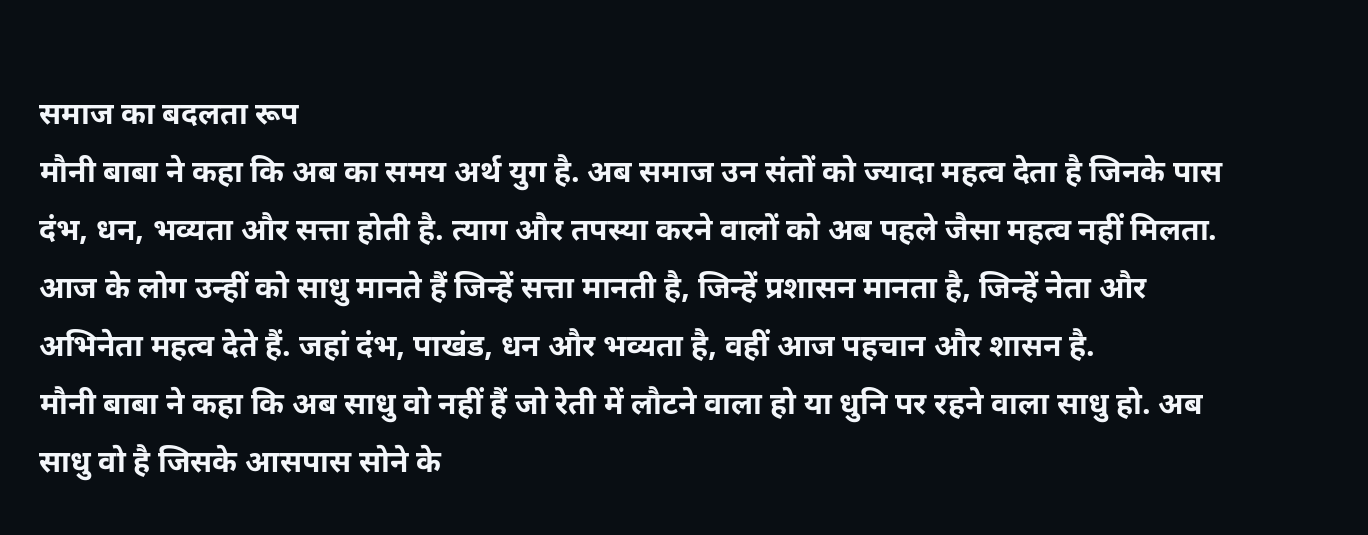समाज का बदलता रूप
मौनी बाबा ने कहा कि अब का समय अर्थ युग है. अब समाज उन संतों को ज्यादा महत्व देता है जिनके पास दंभ, धन, भव्यता और सत्ता होती है. त्याग और तपस्या करने वालों को अब पहले जैसा महत्व नहीं मिलता. आज के लोग उन्हीं को साधु मानते हैं जिन्हें सत्ता मानती है, जिन्हें प्रशासन मानता है, जिन्हें नेता और अभिनेता महत्व देते हैं. जहां दंभ, पाखंड, धन और भव्यता है, वहीं आज पहचान और शासन है.
मौनी बाबा ने कहा कि अब साधु वो नहीं हैं जो रेती में लौटने वाला हो या धुनि पर रहने वाला साधु हो. अब साधु वो है जिसके आसपास सोने के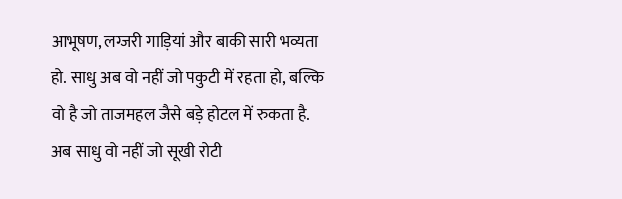आभूषण, लग्जरी गाड़ियां और बाकी सारी भव्यता हो. साधु अब वो नहीं जो पकुटी में रहता हो, बल्कि वो है जो ताजमहल जैसे बड़े होटल में रुकता है. अब साधु वो नहीं जो सूखी रोटी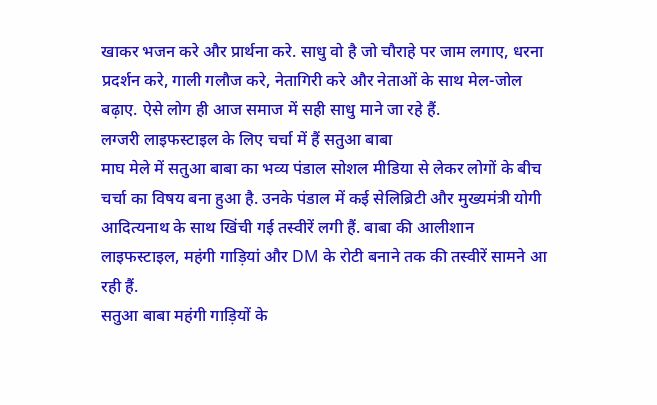खाकर भजन करे और प्रार्थना करे. साधु वो है जो चौराहे पर जाम लगाए, धरना प्रदर्शन करे, गाली गलौज करे, नेतागिरी करे और नेताओं के साथ मेल-जोल बढ़ाए. ऐसे लोग ही आज समाज में सही साधु माने जा रहे हैं.
लग्जरी लाइफस्टाइल के लिए चर्चा में हैं सतुआ बाबा
माघ मेले में सतुआ बाबा का भव्य पंडाल सोशल मीडिया से लेकर लोगों के बीच चर्चा का विषय बना हुआ है. उनके पंडाल में कई सेलिब्रिटी और मुख्यमंत्री योगी आदित्यनाथ के साथ खिंची गई तस्वीरें लगी हैं. बाबा की आलीशान लाइफस्टाइल, महंगी गाड़ियां और DM के रोटी बनाने तक की तस्वीरें सामने आ रही हैं.
सतुआ बाबा महंगी गाड़ियों के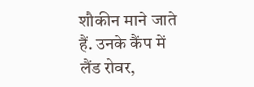शौकीन माने जाते हैं. उनके कैंप में लैंड रोवर,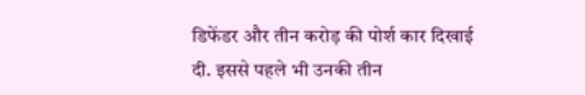डिफेंडर और तीन करोड़ की पोर्श कार दिखाई दी. इससे पहले भी उनकी तीन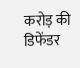करोड़ की डिफेंडर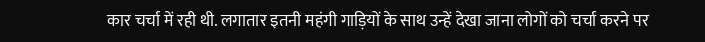कार चर्चा में रही थी. लगातार इतनी महंगी गाड़ियों के साथ उन्हें देखा जाना लोगों को चर्चा करने पर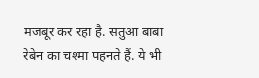मजबूर कर रहा है. सतुआ बाबा रेबेन का चश्मा पहनते हैं. ये भी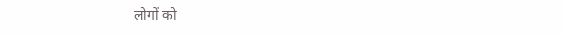लोगों को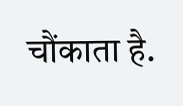चौंकाता है.